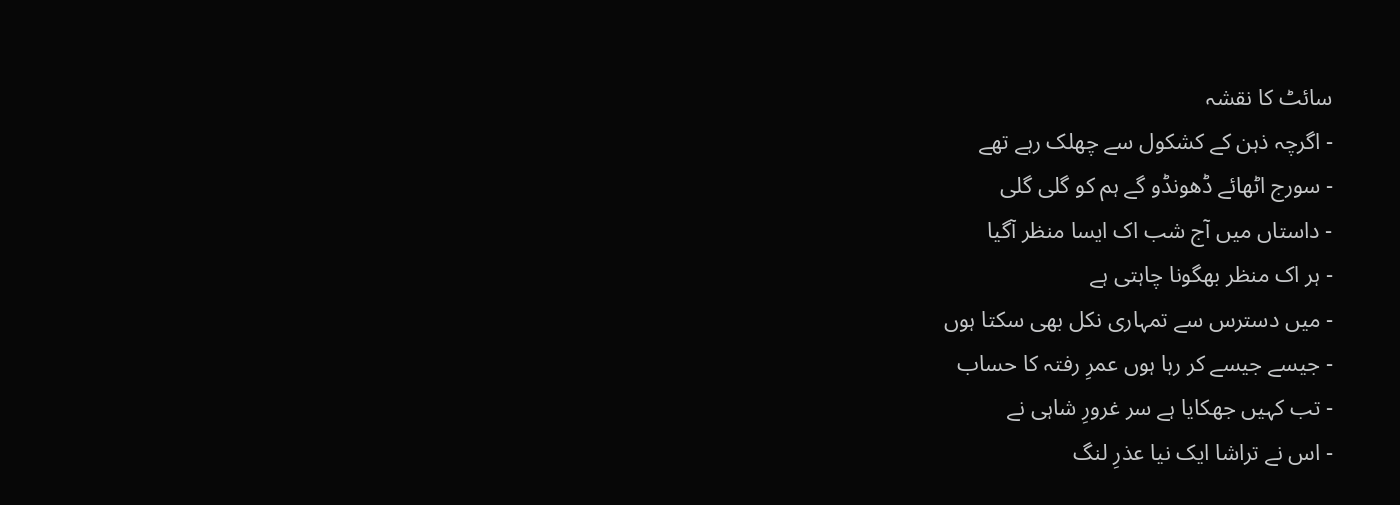سائٹ کا نقشہ
- اگرچہ ذہن کے کشکول سے چھلک رہے تھے
- سورج اٹھائے ڈھونڈو گے ہم کو گلی گلی
- داستاں میں آج شب اک ایسا منظر آگیا
- ہر اک منظر بھگونا چاہتی ہے
- میں دسترس سے تمہاری نکل بھی سکتا ہوں
- جیسے جیسے کر رہا ہوں عمرِ رفتہ کا حساب
- تب کہیں جھکایا ہے سر غرورِ شاہی نے
- اس نے تراشا ایک نیا عذرِ لنگ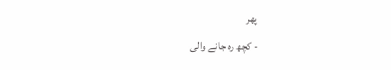پھر
- کچھ رہ جانے والی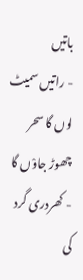باتیں
- راتیں سمیٹ لوں گا سحر چھوڑ جاوْں گا
- کھردری گرد کی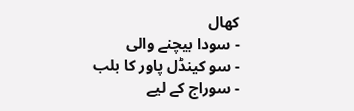کھال
- سودا بیچنے والی
- سو کینڈل پاور کا بلب
- سوراج کے لیے